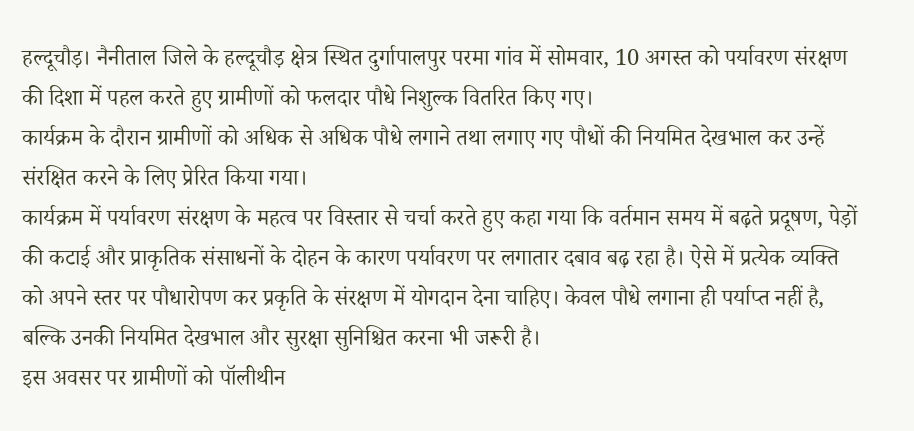हल्दूचौड़। नैनीताल जिले के हल्दूचौड़ क्षेत्र स्थित दुर्गापालपुर परमा गांव में सोमवार, 10 अगस्त को पर्यावरण संरक्षण की दिशा में पहल करते हुए ग्रामीणों को फलदार पौधे निशुल्क वितरित किए गए।
कार्यक्रम के दौरान ग्रामीणों को अधिक से अधिक पौधे लगाने तथा लगाए गए पौधों की नियमित देखभाल कर उन्हें संरक्षित करने के लिए प्रेरित किया गया।
कार्यक्रम में पर्यावरण संरक्षण के महत्व पर विस्तार से चर्चा करते हुए कहा गया कि वर्तमान समय में बढ़ते प्रदूषण, पेड़ों की कटाई और प्राकृतिक संसाधनों के दोहन के कारण पर्यावरण पर लगातार दबाव बढ़ रहा है। ऐसे में प्रत्येक व्यक्ति को अपने स्तर पर पौधारोपण कर प्रकृति के संरक्षण में योगदान देना चाहिए। केवल पौधे लगाना ही पर्याप्त नहीं है, बल्कि उनकी नियमित देखभाल और सुरक्षा सुनिश्चित करना भी जरूरी है।
इस अवसर पर ग्रामीणों को पॉलीथीन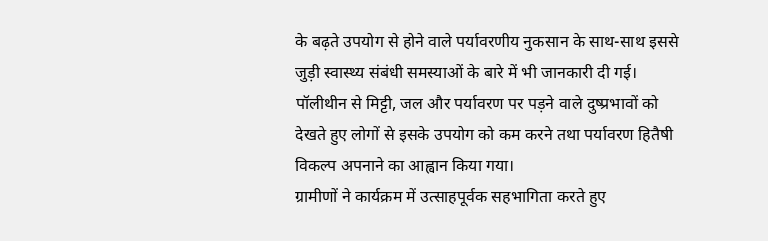के बढ़ते उपयोग से होने वाले पर्यावरणीय नुकसान के साथ-साथ इससे जुड़ी स्वास्थ्य संबंधी समस्याओं के बारे में भी जानकारी दी गई। पॉलीथीन से मिट्टी, जल और पर्यावरण पर पड़ने वाले दुष्प्रभावों को देखते हुए लोगों से इसके उपयोग को कम करने तथा पर्यावरण हितैषी विकल्प अपनाने का आह्वान किया गया।
ग्रामीणों ने कार्यक्रम में उत्साहपूर्वक सहभागिता करते हुए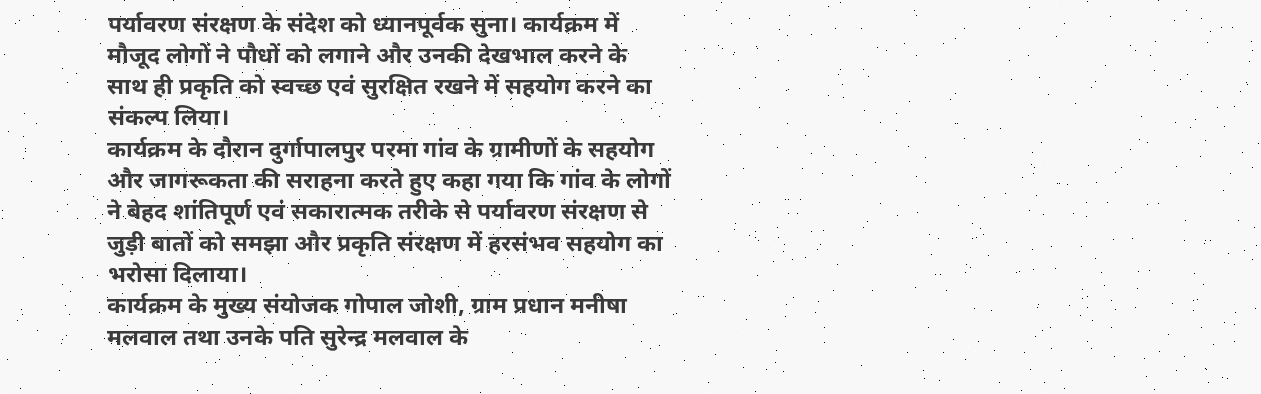पर्यावरण संरक्षण के संदेश को ध्यानपूर्वक सुना। कार्यक्रम में मौजूद लोगों ने पौधों को लगाने और उनकी देखभाल करने के साथ ही प्रकृति को स्वच्छ एवं सुरक्षित रखने में सहयोग करने का संकल्प लिया।
कार्यक्रम के दौरान दुर्गापालपुर परमा गांव के ग्रामीणों के सहयोग और जागरूकता की सराहना करते हुए कहा गया कि गांव के लोगों ने बेहद शांतिपूर्ण एवं सकारात्मक तरीके से पर्यावरण संरक्षण से जुड़ी बातों को समझा और प्रकृति संरक्षण में हरसंभव सहयोग का भरोसा दिलाया।
कार्यक्रम के मुख्य संयोजक गोपाल जोशी, ग्राम प्रधान मनीषा मलवाल तथा उनके पति सुरेन्द्र मलवाल के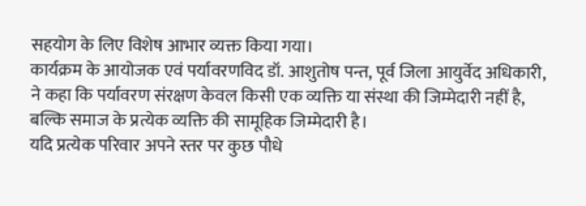सहयोग के लिए विशेष आभार व्यक्त किया गया।
कार्यक्रम के आयोजक एवं पर्यावरणविद डॉ. आशुतोष पन्त, पूर्व जिला आयुर्वेद अधिकारी, ने कहा कि पर्यावरण संरक्षण केवल किसी एक व्यक्ति या संस्था की जिम्मेदारी नहीं है, बल्कि समाज के प्रत्येक व्यक्ति की सामूहिक जिम्मेदारी है।
यदि प्रत्येक परिवार अपने स्तर पर कुछ पौधे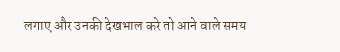लगाए और उनकी देखभाल करे तो आने वाले समय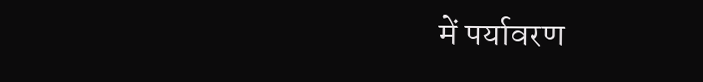में पर्यावरण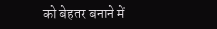को बेहतर बनाने में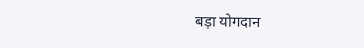बड़ा योगदान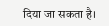दिया जा सकता है।